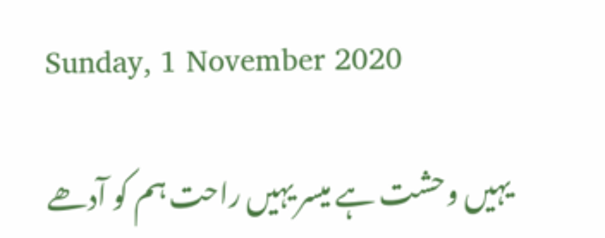Sunday, 1 November 2020

یہیں وحشت ہے میسر یہیں راحت ہم کو آدھے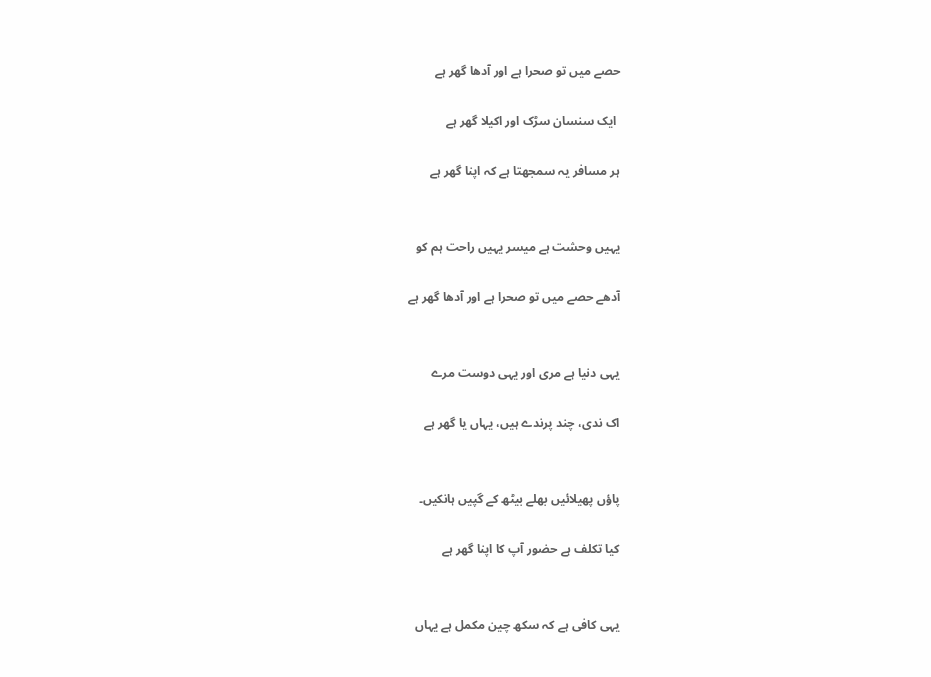حصے میں تو صحرا ہے اور آدھا گھر ہے

 ایک سنسان سڑک اور اکیلا گھر ہے

ہر مسافر یہ سمجھتا ہے کہ اپنا گھر ہے


یہیں وحشت ہے میسر یہیں راحت ہم کو

آدھے حصے میں تو صحرا ہے اور آدھا گھر ہے


یہی دنیا ہے مری اور یہی دوست مرے

اک ندی، چند پرندے ہیں، یہاں یا گھر ہے


پاؤں پھیلائیں بھلے بیٹھ کے گپیں ہانکیں۔

کیا تکلف ہے حضور آپ کا اپنا گھر ہے


یہی کافی ہے کہ سکھ چین مکمل ہے یہاں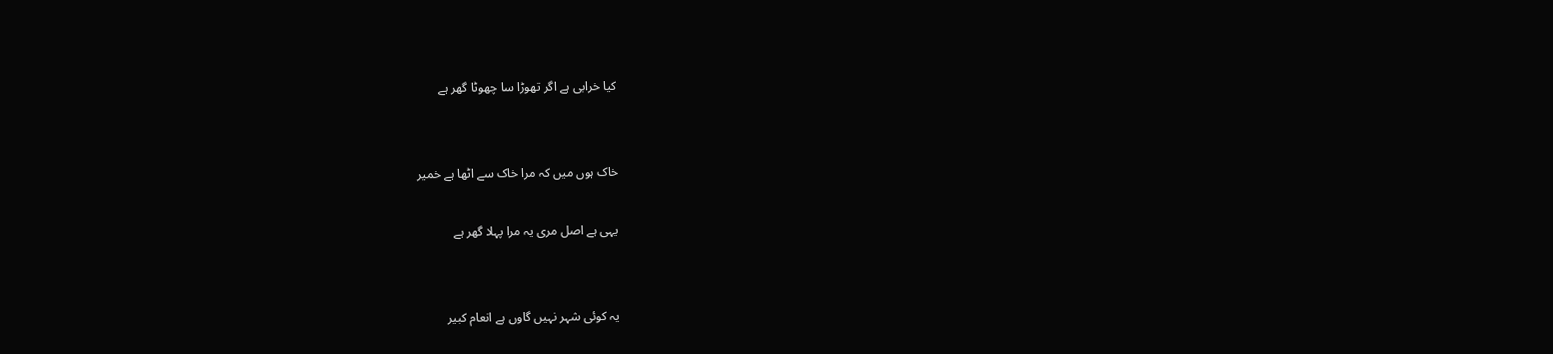کیا خرابی ہے اگر تھوڑا سا چھوٹا گھر ہے


خاک ہوں میں کہ مرا خاک سے اٹھا ہے خمیر

یہی ہے اصل مری یہ مرا پہلا گھر ہے


یہ کوئی شہر نہیں گاوں ہے انعام کبیر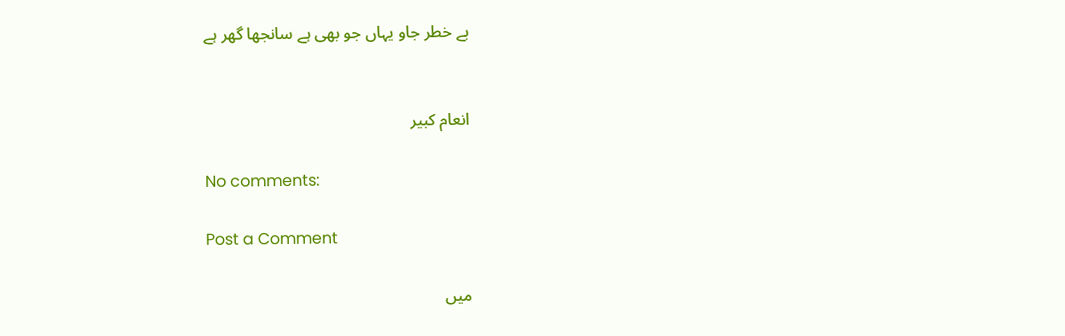بے خطر جاو یہاں جو بھی ہے سانجھا گھر ہے


انعام کبیر

No comments:

Post a Comment

میں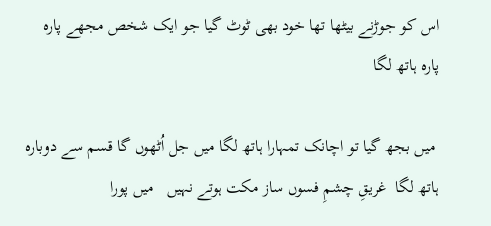اس کو جوڑنے بیٹھا تھا خود بھی ٹوٹ گیا جو ایک شخص مجھے پارہ پارہ ہاتھ لگا

 میں بجھ گیا تو اچانک تمہارا ہاتھ لگا میں جل اُٹھوں گا قسم سے دوبارہ ہاتھ لگا  غریقِ چشمِ فسوں ساز مکت ہوتے نہیں   میں پورا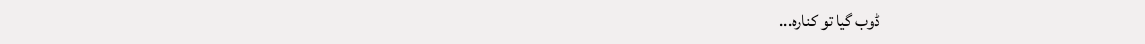ڈوب گیا تو کنارہ...